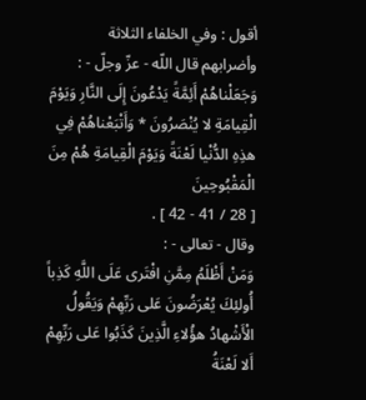أقول : وفي الخلفاء الثلاثة وأضرابهم قال اللّه - عزّ وجلّ - :
وَجَعَلْناهُمْ أَئِمَّةً يَدْعُونَ إِلَى النَّارِ وَيَوْمَ الْقِيامَةِ لا يُنْصَرُونَ * وَأَتْبَعْناهُمْ فِي هذِهِ الدُّنْيا لَعْنَةً وَيَوْمَ الْقِيامَةِ هُمْ مِنَ الْمَقْبُوحِينَ
[ 28 / 41 - 42 ] .
وقال - تعالى - :
وَمَنْ أَظْلَمُ مِمَّنِ افْتَرى عَلَى اللَّهِ كَذِباً أُولئِكَ يُعْرَضُونَ عَلى رَبِّهِمْ وَيَقُولُ الْأَشْهادُ هؤُلاءِ الَّذِينَ كَذَبُوا عَلى رَبِّهِمْ أَلا لَعْنَةُ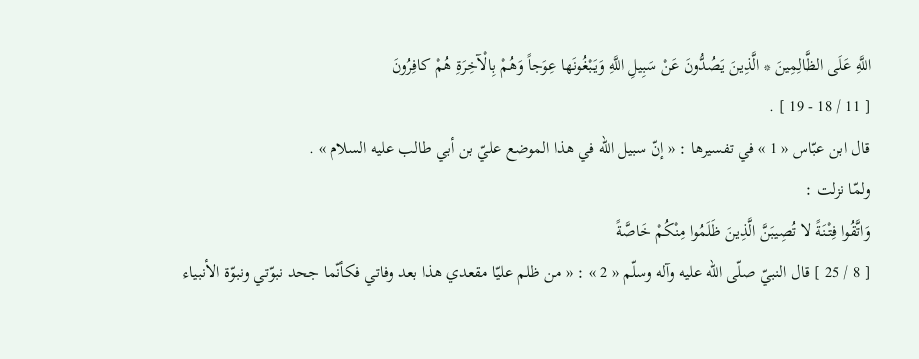اللَّهِ عَلَى الظَّالِمِينَ * الَّذِينَ يَصُدُّونَ عَنْ سَبِيلِ اللَّهِ وَيَبْغُونَها عِوَجاً وَهُمْ بِالْآخِرَةِ هُمْ كافِرُونَ
[ 11 / 18 - 19 ] .
قال ابن عبّاس « 1 » في تفسيرها : « إنّ سبيل اللّه في هذا الموضع عليّ بن أبي طالب عليه السلام » .
ولمّا نزلت :
وَاتَّقُوا فِتْنَةً لا تُصِيبَنَّ الَّذِينَ ظَلَمُوا مِنْكُمْ خَاصَّةً
[ 8 / 25 ] قال النبيّ صلّى اللّه عليه وآله وسلّم « 2 » : « من ظلم عليّا مقعدي هذا بعد وفاتي فكأنّما جحد نبوّتي ونبوّة الأنبياء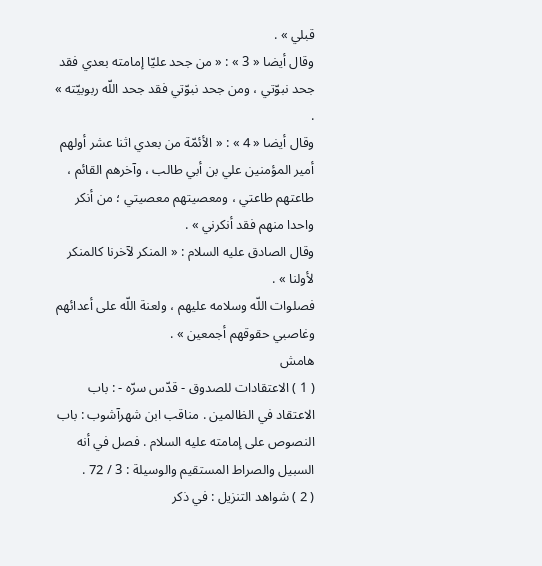قبلي » .
وقال أيضا « 3 » : « من جحد عليّا إمامته بعدي فقد جحد نبوّتي ، ومن جحد نبوّتي فقد جحد اللّه ربوبيّته » .
وقال أيضا « 4 » : « الأئمّة من بعدي اثنا عشر أولهم أمير المؤمنين علي بن أبي طالب ، وآخرهم القائم ، طاعتهم طاعتي ، ومعصيتهم معصيتي ؛ من أنكر واحدا منهم فقد أنكرني » .
وقال الصادق عليه السلام : « المنكر لآخرنا كالمنكر لأولنا » .
فصلوات اللّه وسلامه عليهم ، ولعنة اللّه على أعدائهم وغاصبي حقوقهم أجمعين » .
هامش
( 1 ) الاعتقادات للصدوق - قدّس سرّه - : باب الاعتقاد في الظالمين . مناقب ابن شهرآشوب : باب النصوص على إمامته عليه السلام . فصل في أنه السبيل والصراط المستقيم والوسيلة : 3 / 72 .
( 2 ) شواهد التنزيل : في ذكر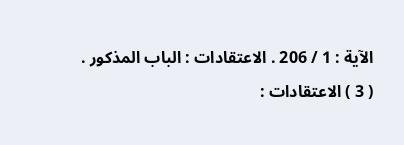الآية : 1 / 206 . الاعتقادات : الباب المذكور .
( 3 ) الاعتقادات :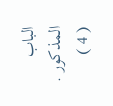الباب المذكور .
( 4 )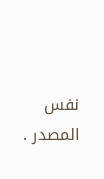نفس المصدر .